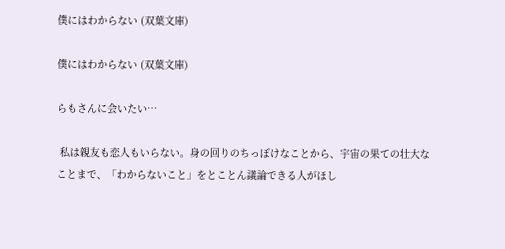僕にはわからない (双葉文庫)

僕にはわからない (双葉文庫)

らもさんに会いたい…

 私は親友も恋人もいらない。身の回りのちっぽけなことから、宇宙の果ての壮大なことまで、「わからないこと」をとことん議論できる人がほし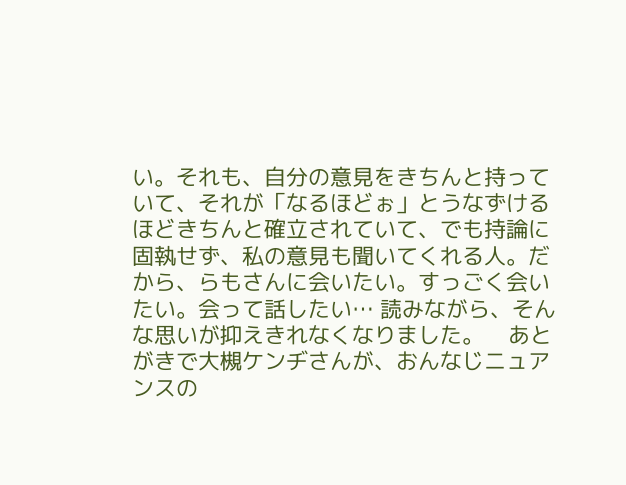い。それも、自分の意見をきちんと持っていて、それが「なるほどぉ」とうなずけるほどきちんと確立されていて、でも持論に固執せず、私の意見も聞いてくれる人。だから、らもさんに会いたい。すっごく会いたい。会って話したい… 読みながら、そんな思いが抑えきれなくなりました。    あとがきで大槻ケンヂさんが、おんなじニュアンスの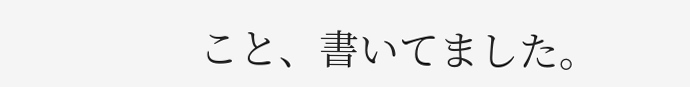こと、書いてました。